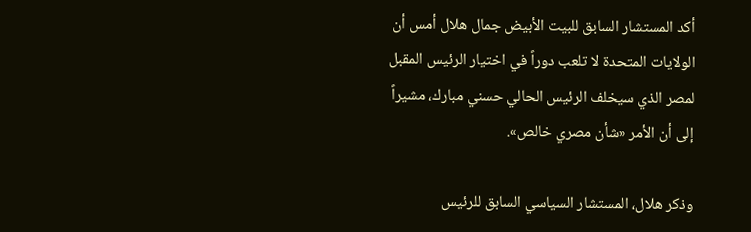أكد المستشار السابق للبيت الأبيض جمال هلال أمس أن الولايات المتحدة لا تلعب دوراً في اختيار الرئيس المقبل لمصر الذي سيخلف الرئيس الحالي حسني مبارك، مشيراً إلى أن الأمر «شأن مصري خالص».

وذكر هلال، المستشار السياسي السابق للرئيس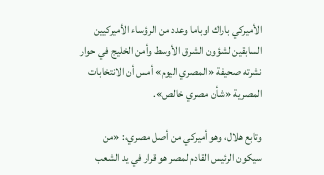الأميركي باراك اوباما وعدد من الرؤساء الأميركيين السابقين لشؤون الشرق الأوسط وأمن الخليج في حوار نشرته صحيفة «المصري اليوم» أمس أن الانتخابات المصرية «شأن مصري خالص».

وتابع هلال، وهو أميركي من أصل مصري،: «من سيكون الرئيس القادم لمصر هو قرار في يد الشعب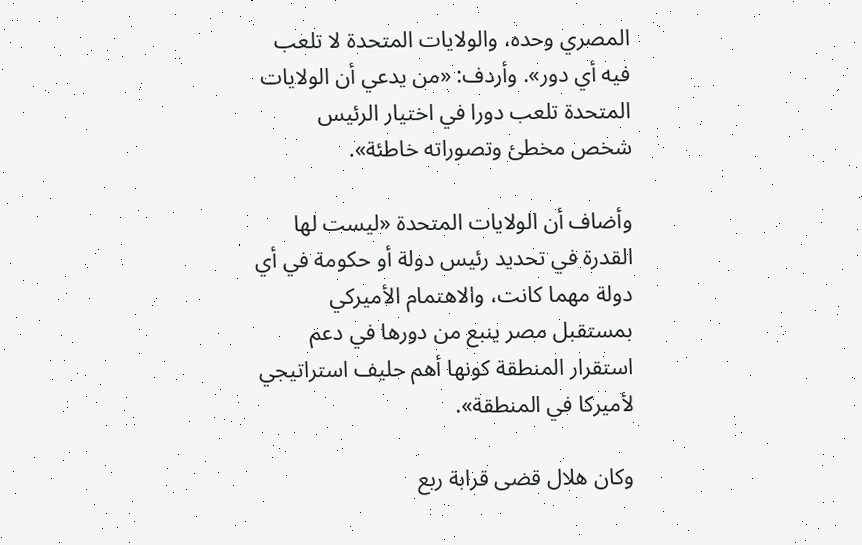المصري وحده، والولايات المتحدة لا تلعب فيه أي دور». وأردف: «من يدعي أن الولايات المتحدة تلعب دورا في اختيار الرئيس شخص مخطئ وتصوراته خاطئة».

وأضاف أن الولايات المتحدة «ليست لها القدرة في تحديد رئيس دولة أو حكومة في أي دولة مهما كانت، والاهتمام الأميركي بمستقبل مصر ينبع من دورها في دعم استقرار المنطقة كونها أهم حليف استراتيجي لأميركا في المنطقة».

وكان هلال قضى قرابة ربع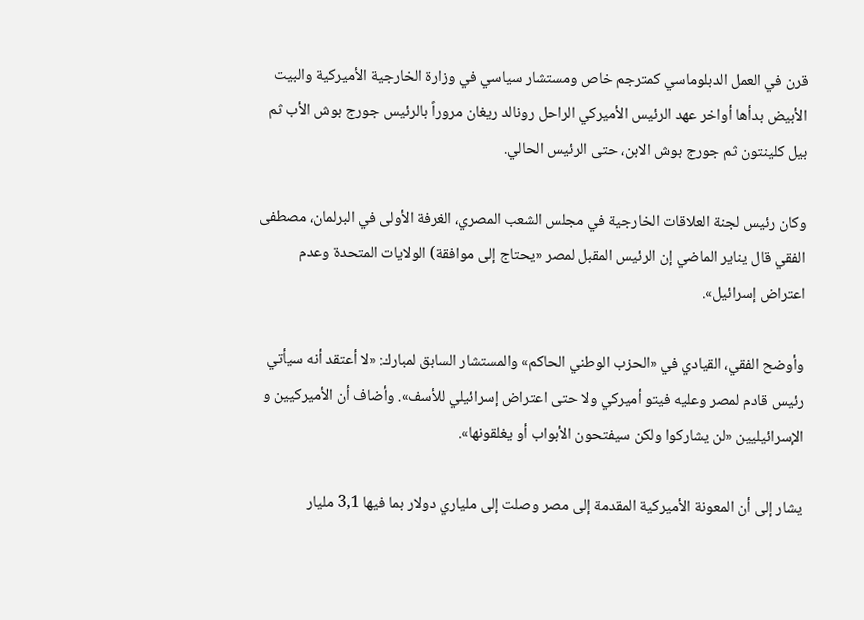قرن في العمل الدبلوماسي كمترجم خاص ومستشار سياسي في وزارة الخارجية الأميركية والبيت الأبيض بدأها أواخر عهد الرئيس الأميركي الراحل رونالد ريغان مروراً بالرئيس جورج بوش الأب ثم بيل كلينتون ثم جورج بوش الابن، حتى الرئيس الحالي.

وكان رئيس لجنة العلاقات الخارجية في مجلس الشعب المصري، الغرفة الأولى في البرلمان، مصطفى الفقي قال يناير الماضي إن الرئيس المقبل لمصر «يحتاج إلى موافقة) الولايات المتحدة وعدم اعتراض إسرائيل».

وأوضح الفقي، القيادي في «الحزب الوطني الحاكم» والمستشار السابق لمبارك: «لا أعتقد أنه سيأتي رئيس قادم لمصر وعليه فيتو أميركي ولا حتى اعتراض إسرائيلي للأسف». وأضاف أن الأميركيين و الإسرائيليين «لن يشاركوا ولكن سيفتحون الأبواب أو يغلقونها».

يشار إلى أن المعونة الأميركية المقدمة إلى مصر وصلت إلى ملياري دولار بما فيها 3,1 مليار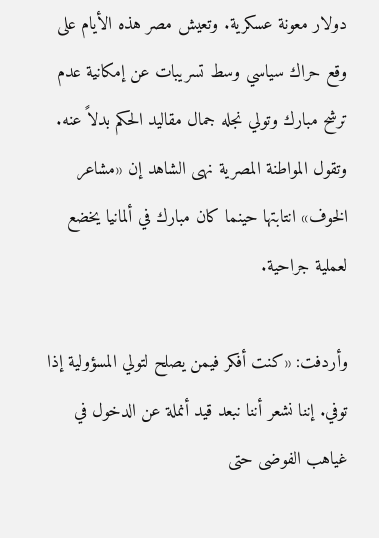دولار معونة عسكرية. وتعيش مصر هذه الأيام على وقع حراك سياسي وسط تسريبات عن إمكانية عدم ترشح مبارك وتولي نجله جمال مقاليد الحكم بدلاً عنه. وتقول المواطنة المصرية نهى الشاهد إن «مشاعر الخوف» انتابتها حينما كان مبارك في ألمانيا يخضع لعملية جراحية.

وأردفت: «كنت أفكر فيمن يصلح لتولي المسؤولية إذا توفي. إننا نشعر أننا نبعد قيد أنملة عن الدخول في غياهب الفوضى حتى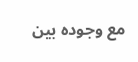مع وجوده بين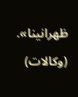ظهرانينا».

(وكالات)